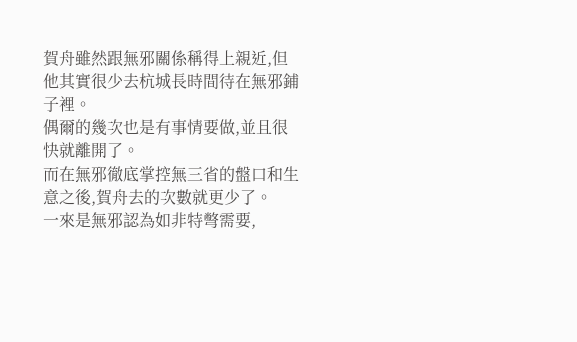賀舟雖然跟無邪關係稱得上親近,但他其實很少去杭城長時間待在無邪鋪子裡。
偶爾的幾次也是有事情要做,並且很快就離開了。
而在無邪徹底掌控無三省的盤口和生意之後,賀舟去的次數就更少了。
一來是無邪認為如非特彆需要,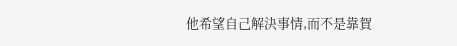他希望自己解決事情,而不是靠賀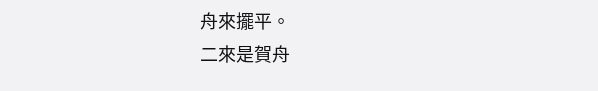舟來擺平。
二來是賀舟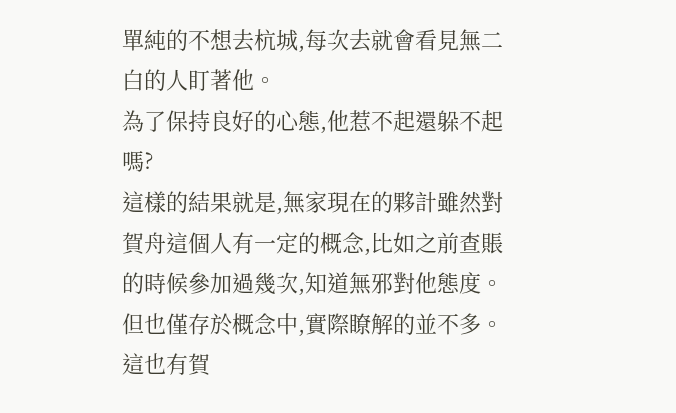單純的不想去杭城,每次去就會看見無二白的人盯著他。
為了保持良好的心態,他惹不起還躲不起嗎?
這樣的結果就是,無家現在的夥計雖然對賀舟這個人有一定的概念,比如之前查賬的時候參加過幾次,知道無邪對他態度。
但也僅存於概念中,實際瞭解的並不多。
這也有賀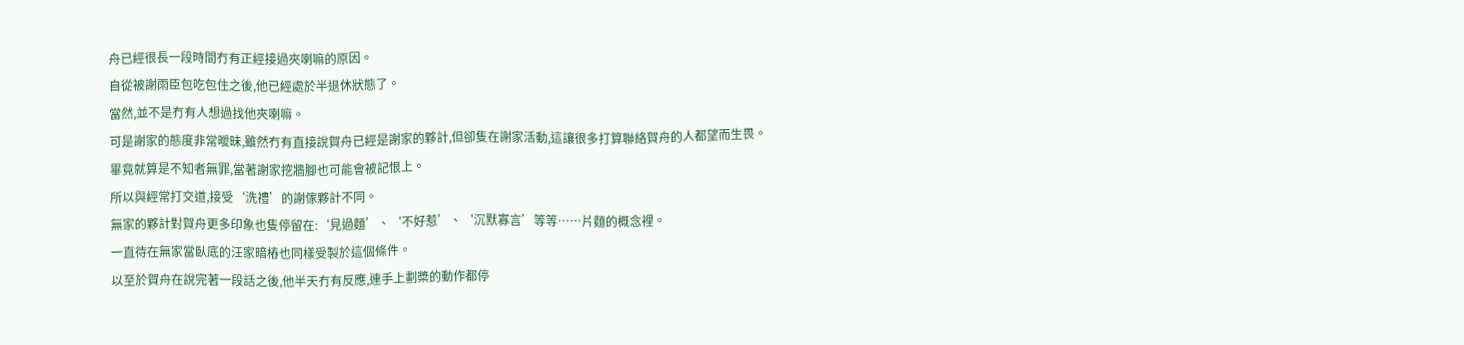舟已經很長一段時間冇有正經接過夾喇嘛的原因。
自從被謝雨臣包吃包住之後,他已經處於半退休狀態了。
當然,並不是冇有人想過找他夾喇嘛。
可是謝家的態度非常曖昧,雖然冇有直接說賀舟已經是謝家的夥計,但卻隻在謝家活動,這讓很多打算聯絡賀舟的人都望而生畏。
畢竟就算是不知者無罪,當著謝家挖牆腳也可能會被記恨上。
所以與經常打交道,接受‘洗禮’的謝傢夥計不同。
無家的夥計對賀舟更多印象也隻停留在:‘見過麵’、‘不好惹’、‘沉默寡言’等等……片麵的概念裡。
一直待在無家當臥底的汪家暗樁也同樣受製於這個條件。
以至於賀舟在說完著一段話之後,他半天冇有反應,連手上劃槳的動作都停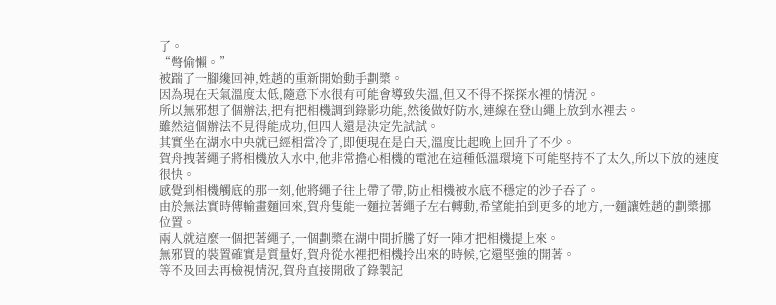了。
“彆偷懶。”
被踹了一腳纔回神,姓趙的重新開始動手劃槳。
因為現在天氣溫度太低,隨意下水很有可能會導致失溫,但又不得不探探水裡的情況。
所以無邪想了個辦法,把有把相機調到錄影功能,然後做好防水,連線在登山繩上放到水裡去。
雖然這個辦法不見得能成功,但四人還是決定先試試。
其實坐在湖水中央就已經相當冷了,即便現在是白天,溫度比起晚上回升了不少。
賀舟拽著繩子將相機放入水中,他非常擔心相機的電池在這種低溫環境下可能堅持不了太久,所以下放的速度很快。
感覺到相機觸底的那一刻,他將繩子往上帶了帶,防止相機被水底不穩定的沙子吞了。
由於無法實時傳輸畫麵回來,賀舟隻能一麵拉著繩子左右轉動,希望能拍到更多的地方,一麵讓姓趙的劃槳挪位置。
兩人就這麼一個把著繩子,一個劃槳在湖中間折騰了好一陣才把相機提上來。
無邪買的裝置確實是質量好,賀舟從水裡把相機拎出來的時候,它還堅強的開著。
等不及回去再檢視情況,賀舟直接開啟了錄製記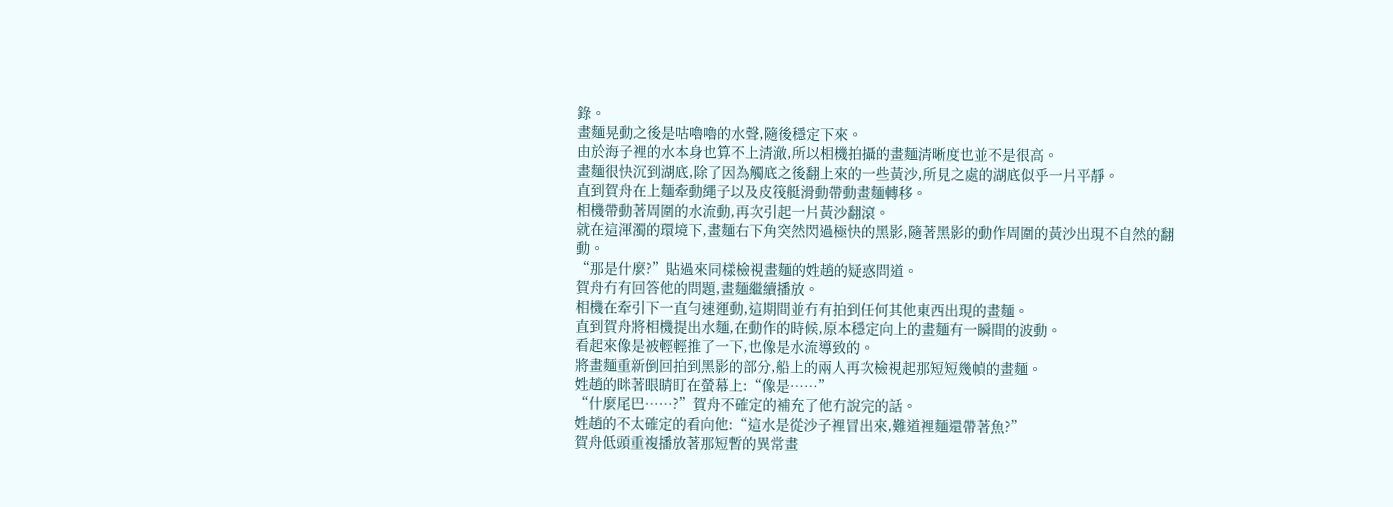錄。
畫麵晃動之後是咕嚕嚕的水聲,隨後穩定下來。
由於海子裡的水本身也算不上清澈,所以相機拍攝的畫麵清晰度也並不是很高。
畫麵很快沉到湖底,除了因為觸底之後翻上來的一些黃沙,所見之處的湖底似乎一片平靜。
直到賀舟在上麵牽動繩子以及皮筏艇滑動帶動畫麵轉移。
相機帶動著周圍的水流動,再次引起一片黃沙翻滾。
就在這渾濁的環境下,畫麵右下角突然閃過極快的黑影,隨著黑影的動作周圍的黃沙出現不自然的翻動。
“那是什麼?”貼過來同樣檢視畫麵的姓趙的疑惑問道。
賀舟冇有回答他的問題,畫麵繼續播放。
相機在牽引下一直勻速運動,這期間並冇有拍到任何其他東西出現的畫麵。
直到賀舟將相機提出水麵,在動作的時候,原本穩定向上的畫麵有一瞬間的波動。
看起來像是被輕輕推了一下,也像是水流導致的。
將畫麵重新倒回拍到黑影的部分,船上的兩人再次檢視起那短短幾幀的畫麵。
姓趙的眯著眼睛盯在螢幕上:“像是……”
“什麼尾巴……?”賀舟不確定的補充了他冇說完的話。
姓趙的不太確定的看向他:“這水是從沙子裡冒出來,難道裡麵還帶著魚?”
賀舟低頭重複播放著那短暫的異常畫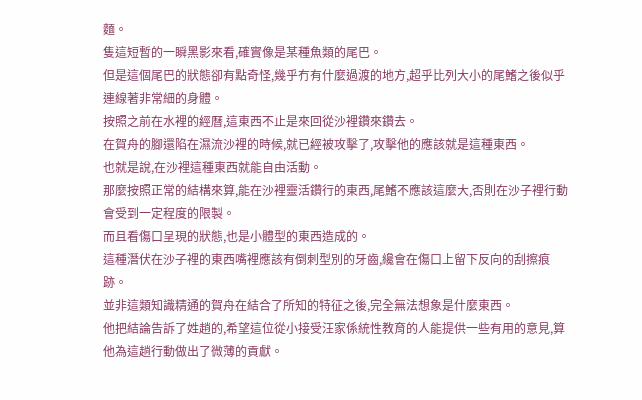麵。
隻這短暫的一瞬黑影來看,確實像是某種魚類的尾巴。
但是這個尾巴的狀態卻有點奇怪,幾乎冇有什麼過渡的地方,超乎比列大小的尾鰭之後似乎連線著非常細的身體。
按照之前在水裡的經曆,這東西不止是來回從沙裡鑽來鑽去。
在賀舟的腳還陷在濕流沙裡的時候,就已經被攻擊了,攻擊他的應該就是這種東西。
也就是說,在沙裡這種東西就能自由活動。
那麼按照正常的結構來算,能在沙裡靈活鑽行的東西,尾鰭不應該這麼大,否則在沙子裡行動會受到一定程度的限製。
而且看傷口呈現的狀態,也是小體型的東西造成的。
這種潛伏在沙子裡的東西嘴裡應該有倒刺型別的牙齒,纔會在傷口上留下反向的刮擦痕跡。
並非這類知識精通的賀舟在結合了所知的特征之後,完全無法想象是什麼東西。
他把結論告訴了姓趙的,希望這位從小接受汪家係統性教育的人能提供一些有用的意見,算他為這趟行動做出了微薄的貢獻。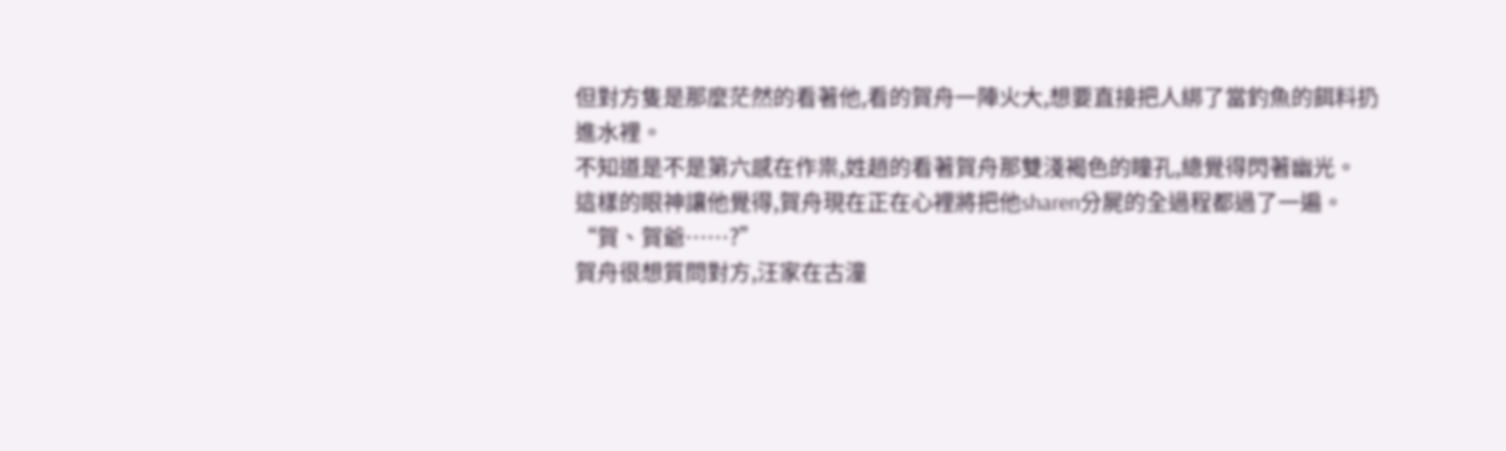但對方隻是那麼茫然的看著他,看的賀舟一陣火大,想要直接把人綁了當釣魚的餌料扔進水裡。
不知道是不是第六感在作祟,姓趙的看著賀舟那雙淺褐色的瞳孔,總覺得閃著幽光。
這樣的眼神讓他覺得,賀舟現在正在心裡將把他sharen分屍的全過程都過了一遍。
“賀、賀爺……?”
賀舟很想質問對方,汪家在古潼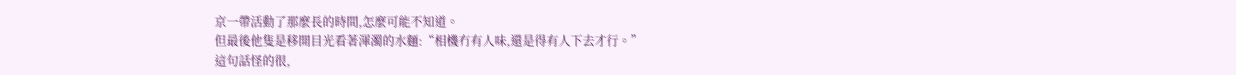京一帶活動了那麼長的時間,怎麼可能不知道。
但最後他隻是移開目光看著渾濁的水麵:“相機冇有人味,還是得有人下去才行。”
這句話怪的很,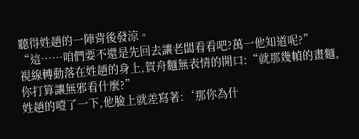聽得姓趙的一陣背後發涼。
“這……咱們要不還是先回去讓老闆看看吧?萬一他知道呢?”
視線轉動落在姓趙的身上,賀舟麵無表情的開口:“就那幾幀的畫麵,你打算讓無邪看什麼?”
姓趙的噎了一下,他臉上就差寫著:‘那你為什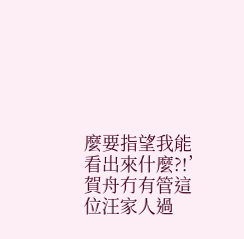麼要指望我能看出來什麼?!’
賀舟冇有管這位汪家人過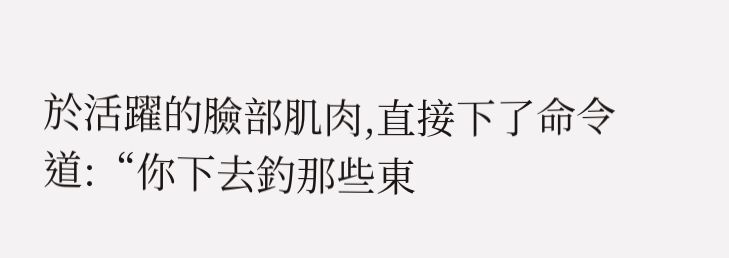於活躍的臉部肌肉,直接下了命令道:“你下去釣那些東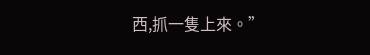西,抓一隻上來。”